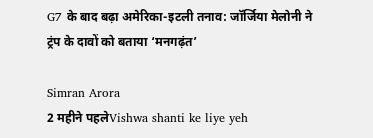G7 के बाद बढ़ा अमेरिका-इटली तनाव: जॉर्जिया मेलोनी ने ट्रंप के दावों को बताया ‘मनगढ़ंत’

Simran Arora
2 महीने पहलेVishwa shanti ke liye yeh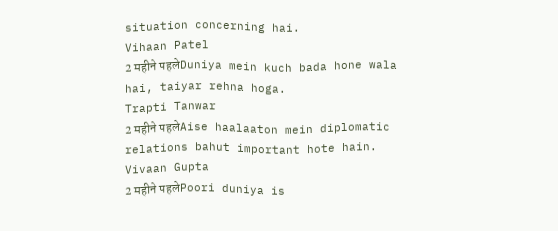situation concerning hai.
Vihaan Patel
2 महीने पहलेDuniya mein kuch bada hone wala hai, taiyar rehna hoga.
Trapti Tanwar
2 महीने पहलेAise haalaaton mein diplomatic relations bahut important hote hain.
Vivaan Gupta
2 महीने पहलेPoori duniya is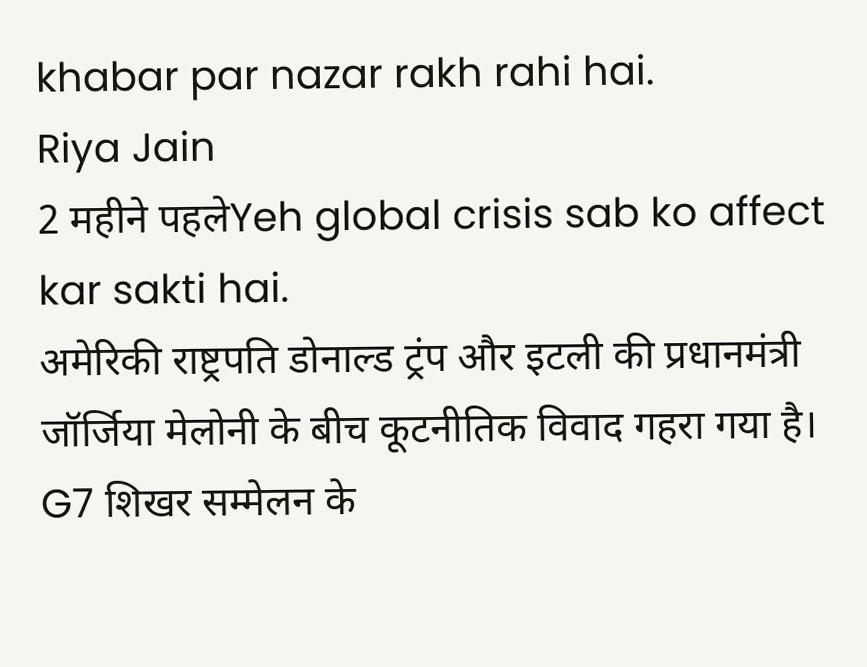khabar par nazar rakh rahi hai.
Riya Jain
2 महीने पहलेYeh global crisis sab ko affect kar sakti hai.
अमेरिकी राष्ट्रपति डोनाल्ड ट्रंप और इटली की प्रधानमंत्री जॉर्जिया मेलोनी के बीच कूटनीतिक विवाद गहरा गया है। G7 शिखर सम्मेलन के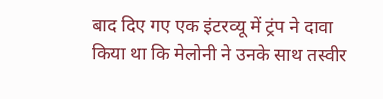बाद दिए गए एक इंटरव्यू में ट्रंप ने दावा किया था कि मेलोनी ने उनके साथ तस्वीर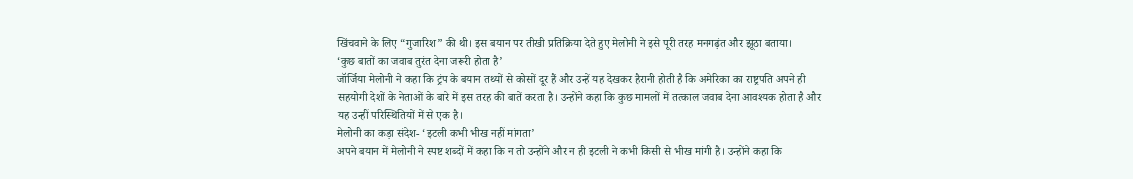खिंचवाने के लिए “गुजारिश” की थी। इस बयान पर तीखी प्रतिक्रिया देते हुए मेलोनी ने इसे पूरी तरह मनगढ़ंत और झूठा बताया।
‘कुछ बातों का जवाब तुरंत देना जरूरी होता है’
जॉर्जिया मेलोनी ने कहा कि ट्रंप के बयान तथ्यों से कोसों दूर हैं और उन्हें यह देखकर हैरानी होती है कि अमेरिका का राष्ट्रपति अपने ही सहयोगी देशों के नेताओं के बारे में इस तरह की बातें करता है। उन्होंने कहा कि कुछ मामलों में तत्काल जवाब देना आवश्यक होता है और यह उन्हीं परिस्थितियों में से एक है।
मेलोनी का कड़ा संदेश- ‘इटली कभी भीख नहीं मांगता’
अपने बयान में मेलोनी ने स्पष्ट शब्दों में कहा कि न तो उन्होंने और न ही इटली ने कभी किसी से भीख मांगी है। उन्होंने कहा कि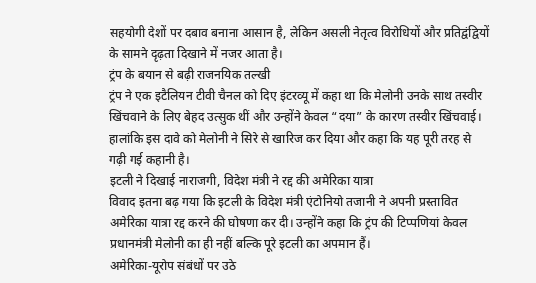सहयोगी देशों पर दबाव बनाना आसान है, लेकिन असली नेतृत्व विरोधियों और प्रतिद्वंद्वियों के सामने दृढ़ता दिखाने में नजर आता है।
ट्रंप के बयान से बढ़ी राजनयिक तल्खी
ट्रंप ने एक इटैलियन टीवी चैनल को दिए इंटरव्यू में कहा था कि मेलोनी उनके साथ तस्वीर खिंचवाने के लिए बेहद उत्सुक थीं और उन्होंने केवल “दया” के कारण तस्वीर खिंचवाई। हालांकि इस दावे को मेलोनी ने सिरे से खारिज कर दिया और कहा कि यह पूरी तरह से गढ़ी गई कहानी है।
इटली ने दिखाई नाराजगी, विदेश मंत्री ने रद्द की अमेरिका यात्रा
विवाद इतना बढ़ गया कि इटली के विदेश मंत्री एंटोनियो तजानी ने अपनी प्रस्तावित अमेरिका यात्रा रद्द करने की घोषणा कर दी। उन्होंने कहा कि ट्रंप की टिप्पणियां केवल प्रधानमंत्री मेलोनी का ही नहीं बल्कि पूरे इटली का अपमान हैं।
अमेरिका-यूरोप संबंधों पर उठे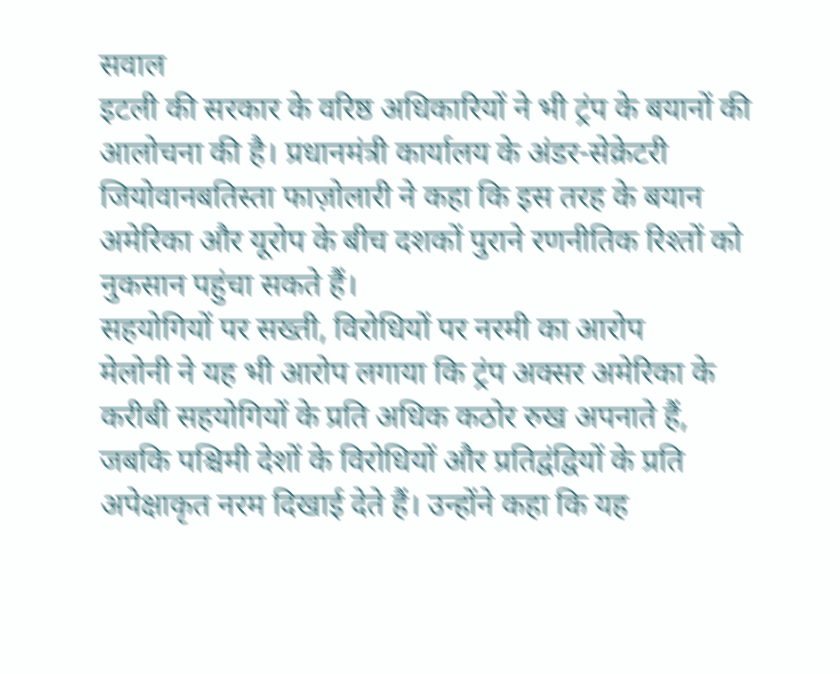सवाल
इटली की सरकार के वरिष्ठ अधिकारियों ने भी ट्रंप के बयानों की आलोचना की है। प्रधानमंत्री कार्यालय के अंडर-सेक्रेटरी जियोवानबतिस्ता फाज़ोलारी ने कहा कि इस तरह के बयान अमेरिका और यूरोप के बीच दशकों पुराने रणनीतिक रिश्तों को नुकसान पहुंचा सकते हैं।
सहयोगियों पर सख्ती, विरोधियों पर नरमी का आरोप
मेलोनी ने यह भी आरोप लगाया कि ट्रंप अक्सर अमेरिका के करीबी सहयोगियों के प्रति अधिक कठोर रुख अपनाते हैं, जबकि पश्चिमी देशों के विरोधियों और प्रतिद्वंद्वियों के प्रति अपेक्षाकृत नरम दिखाई देते हैं। उन्होंने कहा कि यह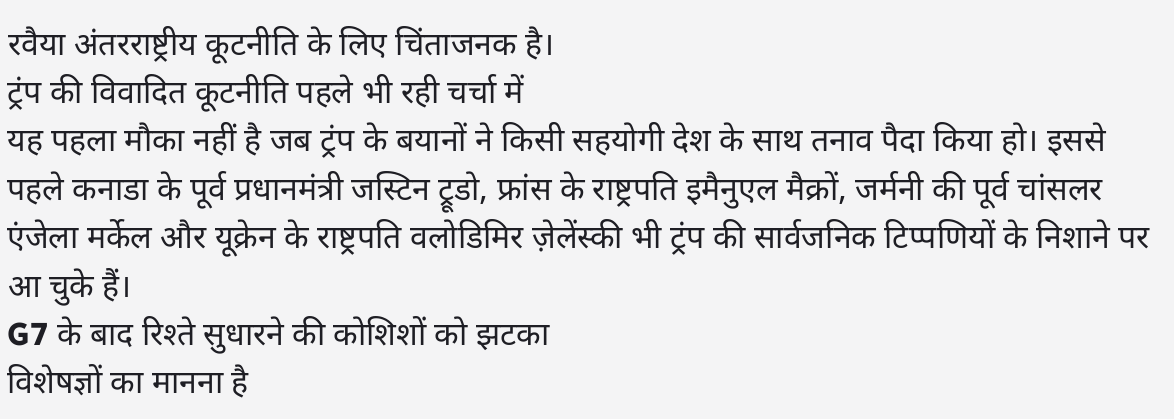रवैया अंतरराष्ट्रीय कूटनीति के लिए चिंताजनक है।
ट्रंप की विवादित कूटनीति पहले भी रही चर्चा में
यह पहला मौका नहीं है जब ट्रंप के बयानों ने किसी सहयोगी देश के साथ तनाव पैदा किया हो। इससे पहले कनाडा के पूर्व प्रधानमंत्री जस्टिन ट्रूडो, फ्रांस के राष्ट्रपति इमैनुएल मैक्रों, जर्मनी की पूर्व चांसलर एंजेला मर्केल और यूक्रेन के राष्ट्रपति वलोडिमिर ज़ेलेंस्की भी ट्रंप की सार्वजनिक टिप्पणियों के निशाने पर आ चुके हैं।
G7 के बाद रिश्ते सुधारने की कोशिशों को झटका
विशेषज्ञों का मानना है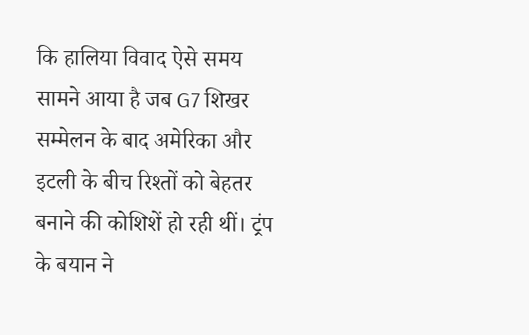कि हालिया विवाद ऐसे समय सामने आया है जब G7 शिखर सम्मेलन के बाद अमेरिका और इटली के बीच रिश्तों को बेहतर बनाने की कोशिशें हो रही थीं। ट्रंप के बयान ने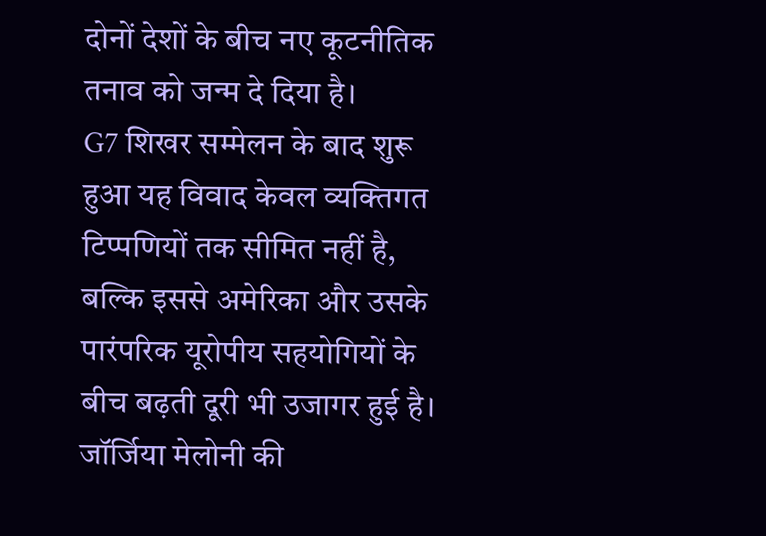दोनों देशों के बीच नए कूटनीतिक तनाव को जन्म दे दिया है।
G7 शिखर सम्मेलन के बाद शुरू हुआ यह विवाद केवल व्यक्तिगत टिप्पणियों तक सीमित नहीं है, बल्कि इससे अमेरिका और उसके पारंपरिक यूरोपीय सहयोगियों के बीच बढ़ती दूरी भी उजागर हुई है। जॉर्जिया मेलोनी की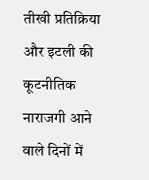तीखी प्रतिक्रिया और इटली की कूटनीतिक नाराजगी आने वाले दिनों में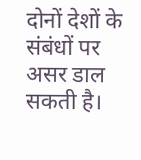दोनों देशों के संबंधों पर असर डाल सकती है।